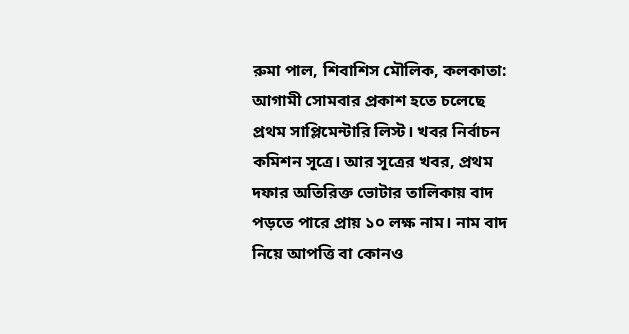রুমা পাল, শিবাশিস মৌলিক, কলকাতা: আগামী সোমবার প্রকাশ হতে চলেছে প্রথম সাপ্লিমেন্টারি লিস্ট। খবর নির্বাচন কমিশন সূত্রে। আর সূত্রের খবর, প্রথম দফার অতিরিক্ত ভোটার তালিকায় বাদ পড়তে পারে প্রায় ১০ লক্ষ নাম। নাম বাদ নিয়ে আপত্তি বা কোনও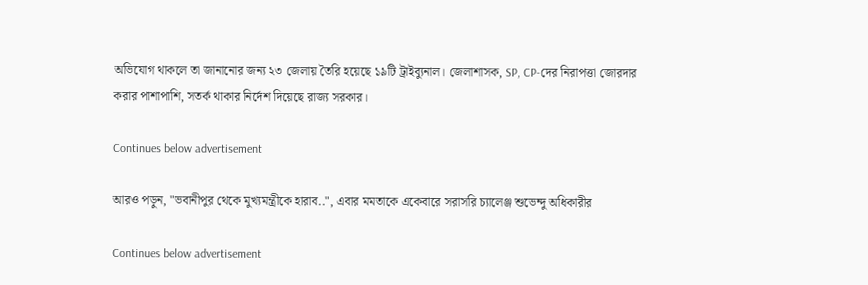অভিযোগ থাকলে তা জানানোর জন্য ২৩ জেলায় তৈরি হয়েছে ১৯টি ট্রাইব্যুনাল। জেলাশাসক, SP, CP-দের নিরাপত্তা জোরদার করার পাশাপাশি, সতর্ক থাকার নির্দেশ দিয়েছে রাজ্য সরকার।

Continues below advertisement

আরও পড়ুন, "ভবানীপুর থেকে মুখ্যমন্ত্রীকে হারাব..", এবার মমতাকে একেবারে সরাসরি চ্যালেঞ্জ শুভেন্দু অধিকারীর

Continues below advertisement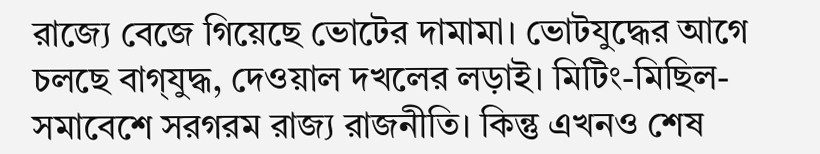রাজ্যে বেজে গিয়েছে ভোটের দামামা। ভোটযুদ্ধের আগে চলছে বাগ্‍যুদ্ধ, দেওয়াল দখলের লড়াই। মিটিং-মিছিল-সমাবেশে সরগরম রাজ্য রাজনীতি। কিন্তু এখনও শেষ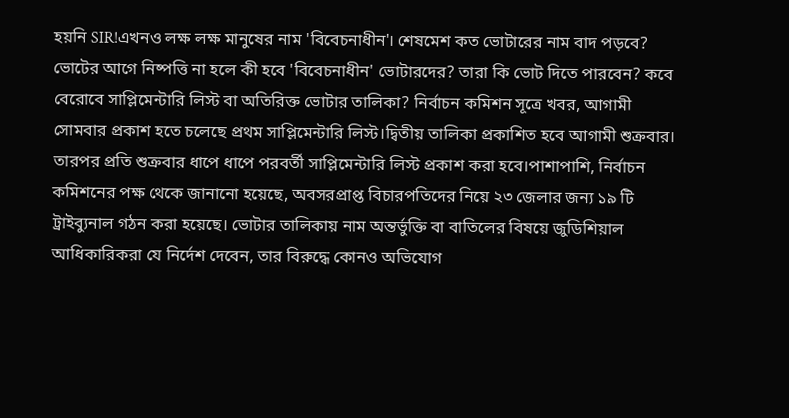হয়নি SIR!এখনও লক্ষ লক্ষ মানুষের নাম 'বিবেচনাধীন'। শেষমেশ কত ভোটারের নাম বাদ পড়বে? ভোটের আগে নিষ্পত্তি না হলে কী হবে 'বিবেচনাধীন' ভোটারদের? তারা কি ভোট দিতে পারবেন? কবে বেরোবে সাপ্লিমেন্টারি লিস্ট বা অতিরিক্ত ভোটার তালিকা? নির্বাচন কমিশন সূত্রে খবর, আগামী সোমবার প্রকাশ হতে চলেছে প্রথম সাপ্লিমেন্টারি লিস্ট।দ্বিতীয় তালিকা প্রকাশিত হবে আগামী শুক্রবার। তারপর প্রতি শুক্রবার ধাপে ধাপে পরবর্তী সাপ্লিমেন্টারি লিস্ট প্রকাশ করা হবে।পাশাপাশি, নির্বাচন কমিশনের পক্ষ থেকে জানানো হয়েছে, অবসরপ্রাপ্ত বিচারপতিদের নিয়ে ২৩ জেলার জন্য ১৯ টি ট্রাইব্যুনাল গঠন করা হয়েছে। ভোটার তালিকায় নাম অন্তর্ভুক্তি বা বাতিলের বিষয়ে জুডিশিয়াল আধিকারিকরা যে নির্দেশ দেবেন, তার বিরুদ্ধে কোনও অভিযোগ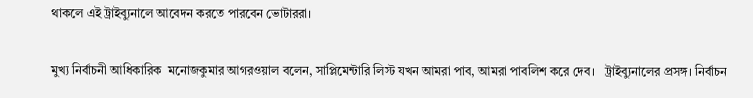থাকলে এই ট্রাইব্যুনালে আবেদন করতে পারবেন ভোটাররা।

মুখ্য নির্বাচনী আধিকারিক  মনোজকুমার আগরওয়াল বলেন, সাপ্লিমেন্টারি লিস্ট যখন আমরা পাব, আমরা পাবলিশ করে দেব।   ট্রাইব্যুনালের প্রসঙ্গ। নির্বাচন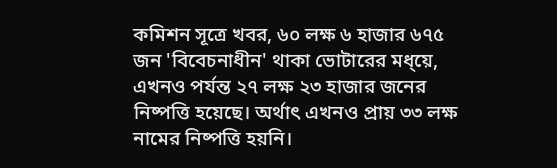কমিশন সূত্রে খবর, ৬০ লক্ষ ৬ হাজার ৬৭৫ জন 'বিবেচনাধীন' থাকা ভোটারের মধ্য়ে, এখনও পর্যন্ত ২৭ লক্ষ ২৩ হাজার জনের নিষ্পত্তি হয়েছে। অর্থাৎ এখনও প্রায় ৩৩ লক্ষ নামের নিষ্পত্তি হয়নি।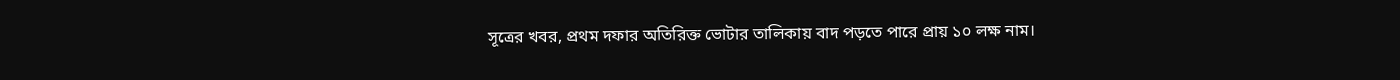সূত্রের খবর, প্রথম দফার অতিরিক্ত ভোটার তালিকায় বাদ পড়তে পারে প্রায় ১০ লক্ষ নাম।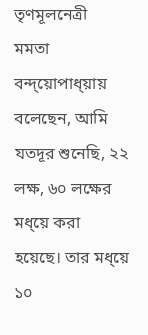তৃণমূলনেত্রী  মমতা বন্দ্য়োপাধ্য়ায় বলেছেন, আমি যতদূর শুনেছি, ২২ লক্ষ, ৬০ লক্ষের মধ্য়ে করা হয়েছে। তার মধ্য়ে ১০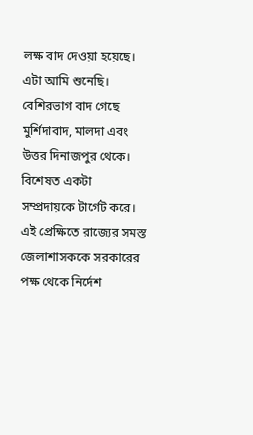লক্ষ বাদ দেওয়া হয়েছে। এটা আমি শুনেছি। বেশিরভাগ বাদ গেছে মুর্শিদাবাদ, মালদা এবং উত্তর দিনাজপুর থেকে। বিশেষত একটা সম্প্রদায়কে টার্গেট করে। এই প্রেক্ষিতে রাজ্যের সমস্ত জেলাশাসককে সরকারের পক্ষ থেকে নির্দেশ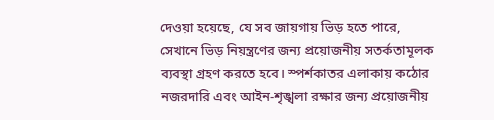দেওয়া হয়েছে, যে সব জায়গায় ভিড় হতে পারে, সেখানে ভিড় নিয়ন্ত্রণের জন্য প্রয়োজনীয় সতর্কতামূলক ব্যবস্থা গ্রহণ করতে হবে। স্পর্শকাতর এলাকায় কঠোর নজরদারি এবং আইন-শৃঙ্খলা রক্ষার জন্য প্রয়োজনীয়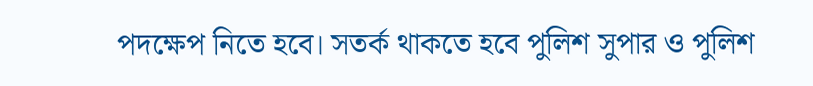পদক্ষেপ নিতে হবে। সতর্ক থাকতে হবে পুলিশ সুপার ও পুলিশ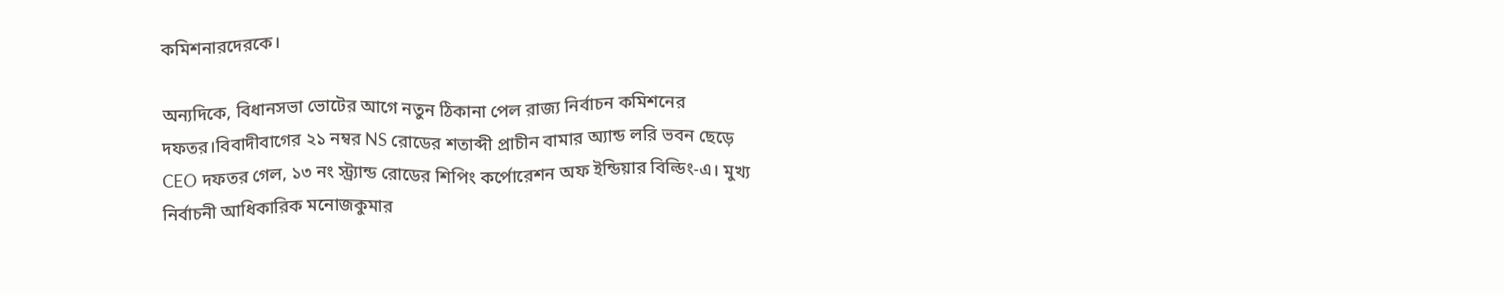কমিশনারদেরকে।

অন্যদিকে, বিধানসভা ভোটের আগে নতুন ঠিকানা পেল রাজ্য নির্বাচন কমিশনের দফতর।বিবাদীবাগের ২১ নম্বর NS রোডের শতাব্দী প্রাচীন বামার অ্যান্ড লরি ভবন ছেড়ে CEO দফতর গেল, ১৩ নং স্ট্র্যান্ড রোডের শিপিং কর্পোরেশন অফ ইন্ডিয়ার বিল্ডিং-এ। মুখ্য নির্বাচনী আধিকারিক মনোজকুমার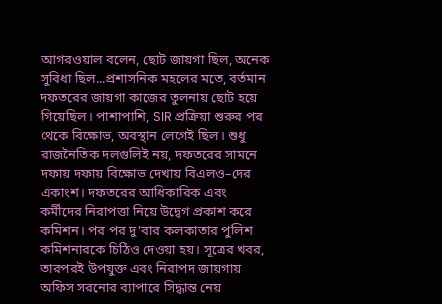আগরওয়াল বলেন, ছোট জায়গা ছিল, অনেক সুবিধা ছিল...প্রশাসনিক মহলের মতে, বর্তমান দফতরের জায়গা কাজের তুলনায় ছোট হয়ে গিয়েছিল। পাশাপাশি, SIR প্রক্রিয়া শুরুর পর থেকে বিক্ষোভ, অবস্থান লেগেই ছিল। শুধু রাজনৈতিক দলগুলিই নয়, দফতরের সামনে দফায় দফায় বিক্ষোভ দেখায় বিএলও–দের একাংশ। দফতরের আধিকারিক এবং কর্মীদের নিরাপত্তা নিয়ে উদ্বেগ প্রকাশ করে কমিশন। পর পর দু’বার কলকাতার পুলিশ কমিশনারকে চিঠিও দেওয়া হয়। সূত্রের খবর, তারপরই উপযুক্ত এবং নিরাপদ জায়গায় অফিস সরনোর ব্যাপারে সিদ্ধান্ত নেয়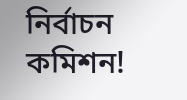নির্বাচন কমিশন!